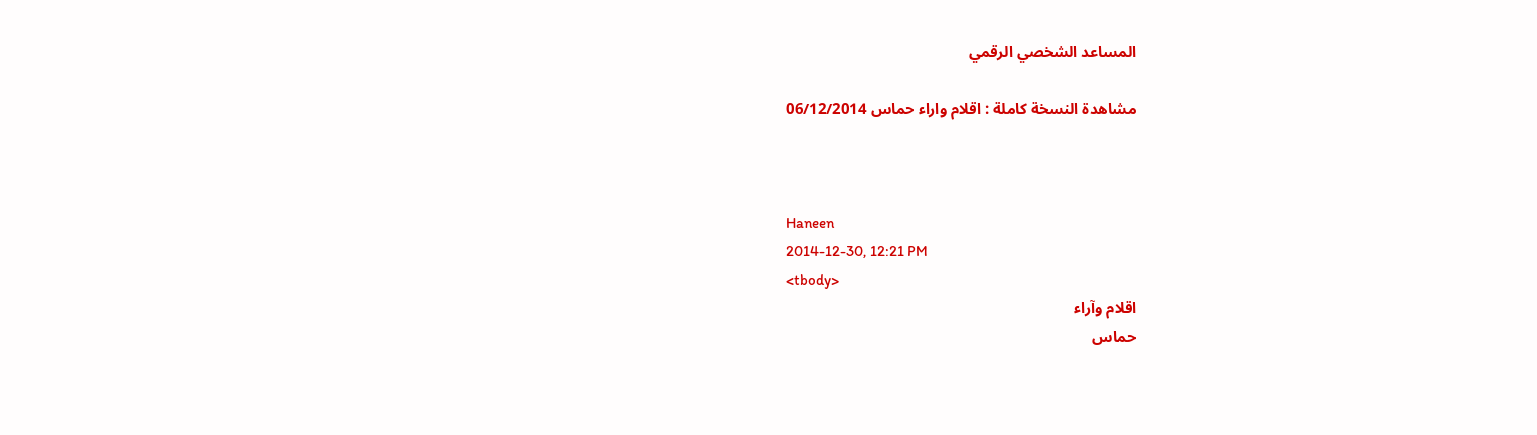المساعد الشخصي الرقمي

مشاهدة النسخة كاملة : اقلام واراء حماس 06/12/2014



Haneen
2014-12-30, 12:21 PM
<tbody>
اقلام وآراء
حماس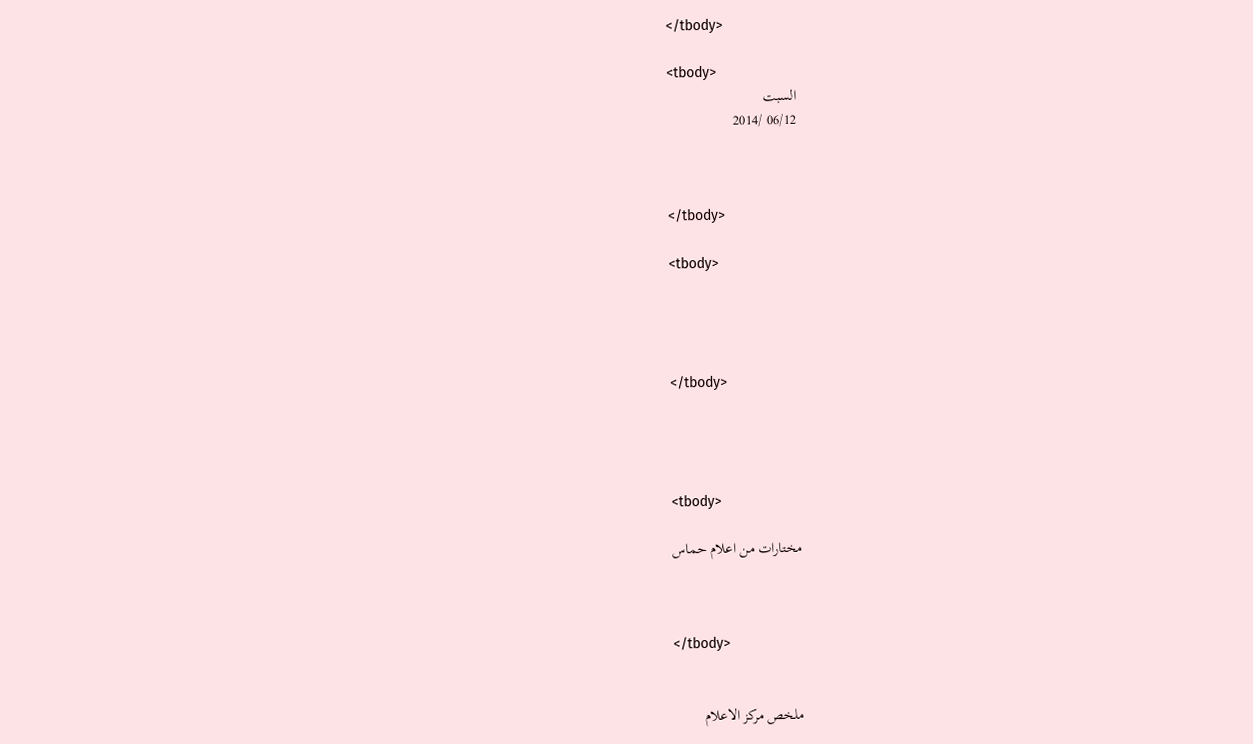</tbody>

<tbody>
السبت
06/12 /2014



</tbody>

<tbody>




</tbody>




<tbody>

مختارات من اعلام حماس



</tbody>


ملخص مركز الاعلام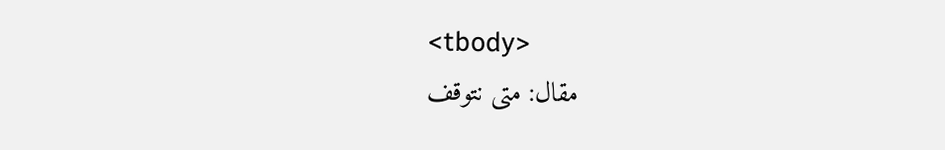<tbody>
مقال: متى نتوقف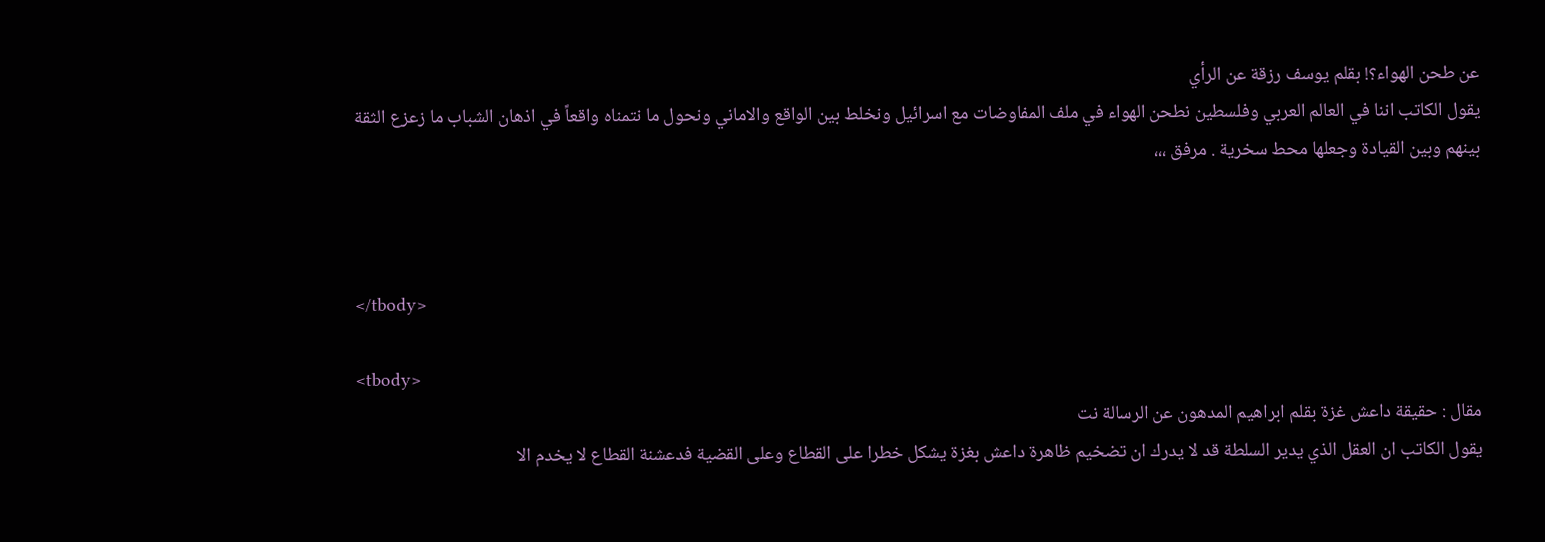عن طحن الهواء؟! بقلم يوسف رزقة عن الرأي
يقول الكاتب اننا في العالم العربي وفلسطين نطحن الهواء في ملف المفاوضات مع اسرائيل ونخلط بين الواقع والاماني ونحول ما نتمناه واقعاً في اذهان الشباب ما زعزع الثقة بينهم وبين القيادة وجعلها محط سخرية . مرفق ،،،



</tbody>

<tbody>
مقال : حقيقة داعش غزة بقلم ابراهيم المدهون عن الرسالة نت
يقول الكاتب ان العقل الذي يدير السلطة قد لا يدرك ان تضخيم ظاهرة داعش بغزة يشكل خطرا على القطاع وعلى القضية فدعشنة القطاع لا يخدم الا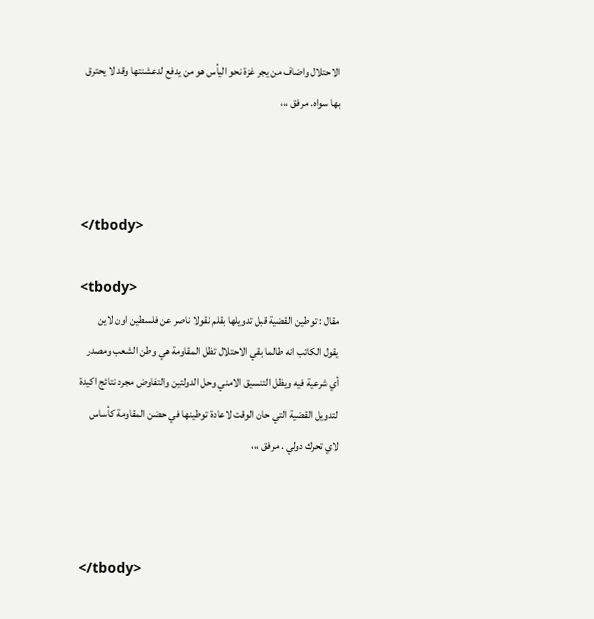الاحتلال واضاف من يجر غزة نحو اليأس هو من يدفع لدعشنتها وقد لا يحترق بها سواه. مرفق ،،،



</tbody>

<tbody>
مقال : توطين القضية قبل تدويلها بقلم نقولا ناصر عن فلسطين اون لاين
يقول الكاتب انه طالما بقي الاحتلال تظل المقاومة هي وطن الشعب ومصدر أي شرعية فيه ويظل التنسيق الامني وحل الدولتين والتفاوض مجرد نتائج اكيدة لتدويل القضية التي حان الوقت لاعادة توطينها في حضن المقاومة كأساس لاي تحرك دولي . مرفق ،،،



</tbody>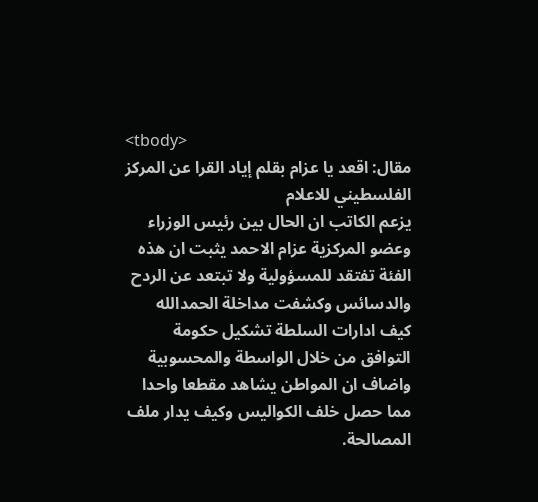<tbody>
مقال: اقعد يا عزام بقلم إياد القرا عن المركز الفلسطيني للاعلام
يزعم الكاتب ان الحال بين رئيس الوزراء وعضو المركزية عزام الاحمد يثبت ان هذه الفئة تفتقد للمسؤولية ولا تبتعد عن الردح والدسائس وكشفت مداخلة الحمدالله كيف ادارات السلطة تشكيل حكومة التوافق من خلال الواسطة والمحسوبية واضاف ان المواطن يشاهد مقطعا واحدا مما حصل خلف الكواليس وكيف يدار ملف المصالحة.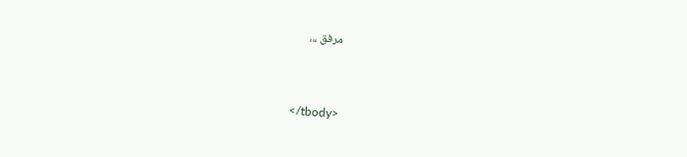مرفق ،،،



</tbody>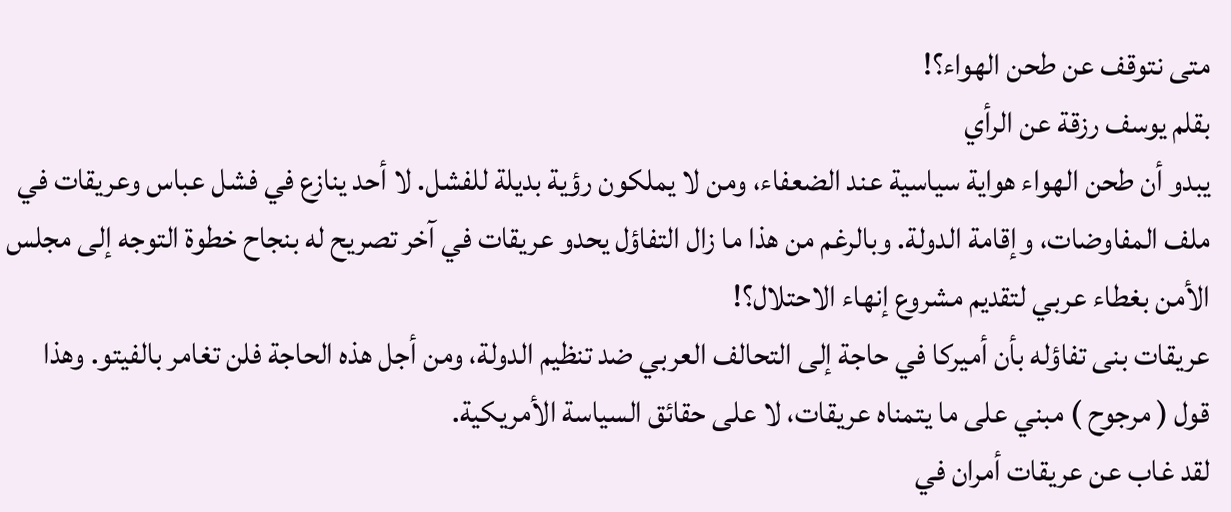متى نتوقف عن طحن الهواء؟!
بقلم يوسف رزقة عن الرأي
يبدو أن طحن الهواء هواية سياسية عند الضعفاء، ومن لا يملكون رؤية بديلة للفشل. لا أحد ينازع في فشل عباس وعريقات في ملف المفاوضات، وإقامة الدولة. وبالرغم من هذا ما زال التفاؤل يحدو عريقات في آخر تصريح له بنجاح خطوة التوجه إلى مجلس الأمن بغطاء عربي لتقديم مشروع إنهاء الاحتلال؟!
عريقات بنى تفاؤله بأن أميركا في حاجة إلى التحالف العربي ضد تنظيم الدولة، ومن أجل هذه الحاجة فلن تغامر بالفيتو. وهذا قول ( مرجوح ) مبني على ما يتمناه عريقات، لا على حقائق السياسة الأمريكية.
لقد غاب عن عريقات أمران في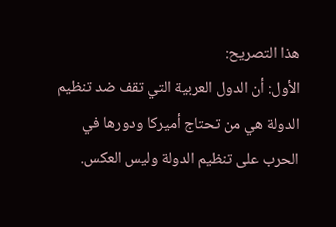هذا التصريح:
الأول: أن الدول العربية التي تقف ضد تنظيم الدولة هي من تحتاج أميركا ودورها في الحرب على تنظيم الدولة وليس العكس.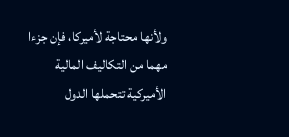ولأنها محتاجة لأميركا، فإن جزءا مهما من التكاليف المالية الأميركية تتحملها الدول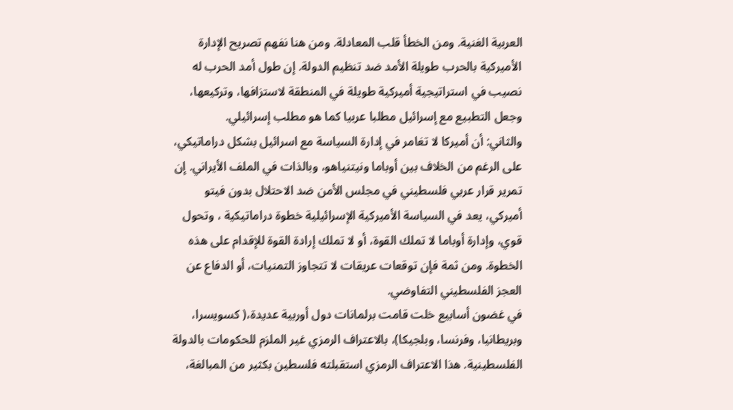العربية الغنية. ومن الخطأ قلب المعادلة. ومن هنا نفهم تصريح الإدارة الأميركية بالحرب طويلة الأمد ضد تنظيم الدولة. إن طول أمد الحرب له نصيب في استراتيجية أميركية طويلة في المنطقة لاستزافها، وتركيعها، وجعل التطبيع مع إسرائيل مطلبا عربيا كما هو مطلب إسرائيلي.
والثاني: أن أميركا لا تغامر في إدارة السياسة مع اسرائيل بشكل دراماتيكي، على الرغم من الخلاف بين أوباما ونيتنياهو، وبالذات في الملف الأيراني. إن تمرير قرار عربي فلسطيني في مجلس الأمن ضد الاحتلال بدون فيتو أميركي، يعد في السياسة الأميركية الإسرائيلية خطوة دراماتيكية ، وتحول قوي، وإدارة أوباما لا تملك القوة، أو لا تملك إرادة القوة للإقدام على هذه الخطوة. ومن ثمة فإن توقعات عريقات لا تتجاوز التمنيات، أو الدفاع عن العجز الفلسطيني التفاوضي.
في غضون أسابيع خلت قامت برلمانات دول أوربية عديدة،( كسويسرا، وبريطانيا، وفرنسا، وبلجيكا)، بالاعتراف الرمزي غير الملزم للحكومات بالدولة الفلسطينية. هذا الاعتراف الرمزي استقبلته فلسطين بكثير من المبالغة،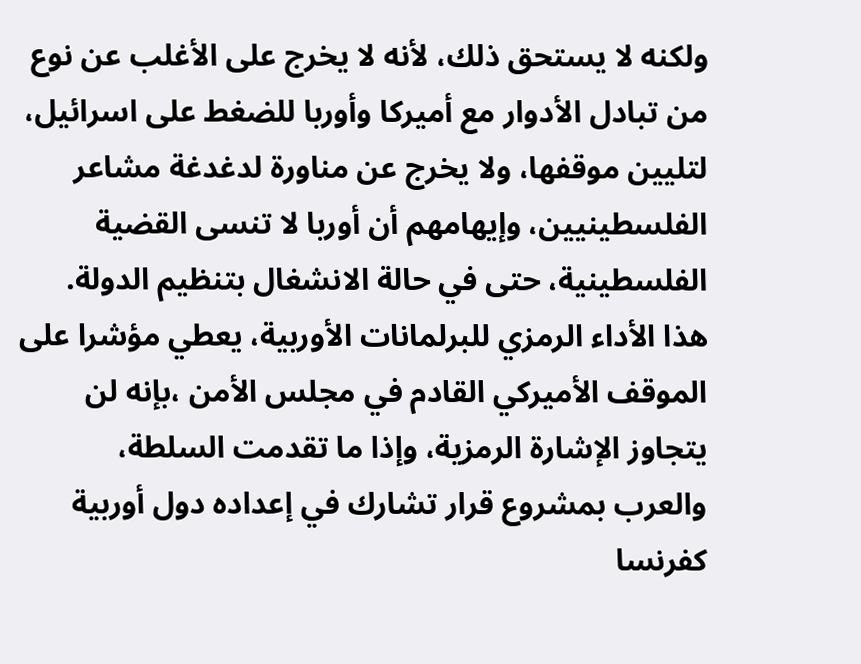ولكنه لا يستحق ذلك، لأنه لا يخرج على الأغلب عن نوع من تبادل الأدوار مع أميركا وأوربا للضغط على اسرائيل، لتليين موقفها، ولا يخرج عن مناورة لدغدغة مشاعر الفلسطينيين، وإيهامهم أن أوربا لا تنسى القضية الفلسطينية، حتى في حالة الانشغال بتنظيم الدولة.
هذا الأداء الرمزي للبرلمانات الأوربية، يعطي مؤشرا على الموقف الأميركي القادم في مجلس الأمن ،بإنه لن يتجاوز الإشارة الرمزية، وإذا ما تقدمت السلطة، والعرب بمشروع قرار تشارك في إعداده دول أوربية كفرنسا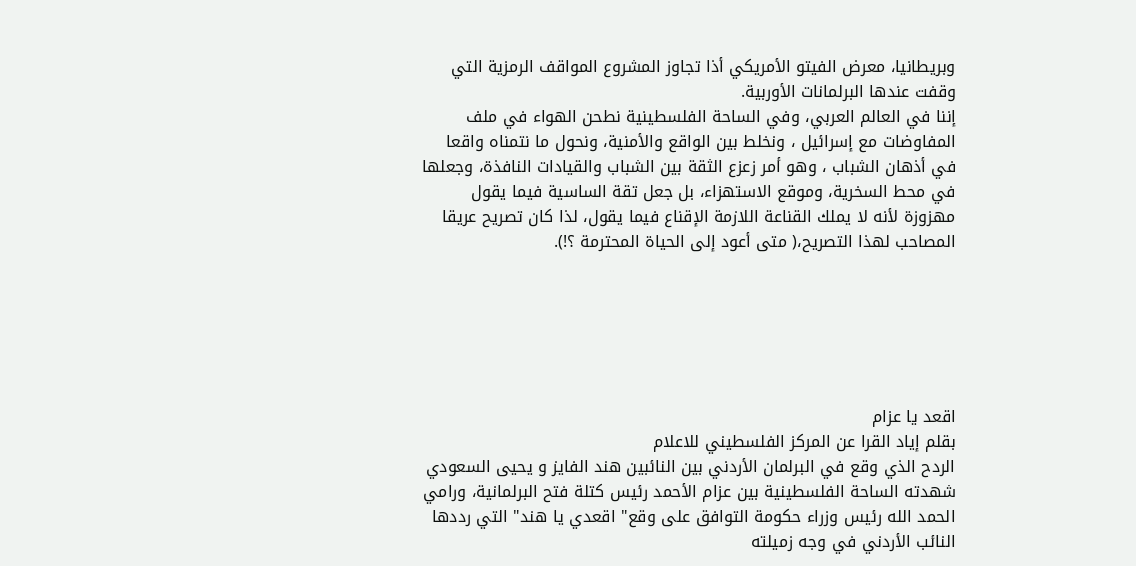وبريطانيا، معرض الفيتو الأمريكي أذا تجاوز المشروع المواقف الرمزية التي وقفت عندها البرلمانات الأوربية.
إننا في العالم العربي، وفي الساحة الفلسطينية نطحن الهواء في ملف المفاوضات مع إسرائيل ، ونخلط بين الواقع والأمنية، ونحول ما نتمناه واقعا في أذهان الشباب ، وهو أمر زعزع الثقة بين الشباب والقيادات النافذة، وجعلها في محط السخرية، وموقع الاستهزاء، بل جعل تقة الساسية فيما يقول مهزوزة لأنه لا يملك القناعة اللازمة الإقناع فيما يقول، لذا كان تصريح عريقا المصاحب لهذا التصريح،( متى أعود إلى الحياة المحترمة ؟!).






اقعد يا عزام
بقلم إياد القرا عن المركز الفلسطيني للاعلام
الردح الذي وقع في البرلمان الأردني بين النائبين هند الفايز و يحيى السعودي شهدته الساحة الفلسطينية بين عزام الأحمد رئيس كتلة فتح البرلمانية، ورامي الحمد الله رئيس وزراء حكومة التوافق على وقع" اقعدي يا هند" التي رددها النائب الأردني في وجه زميلته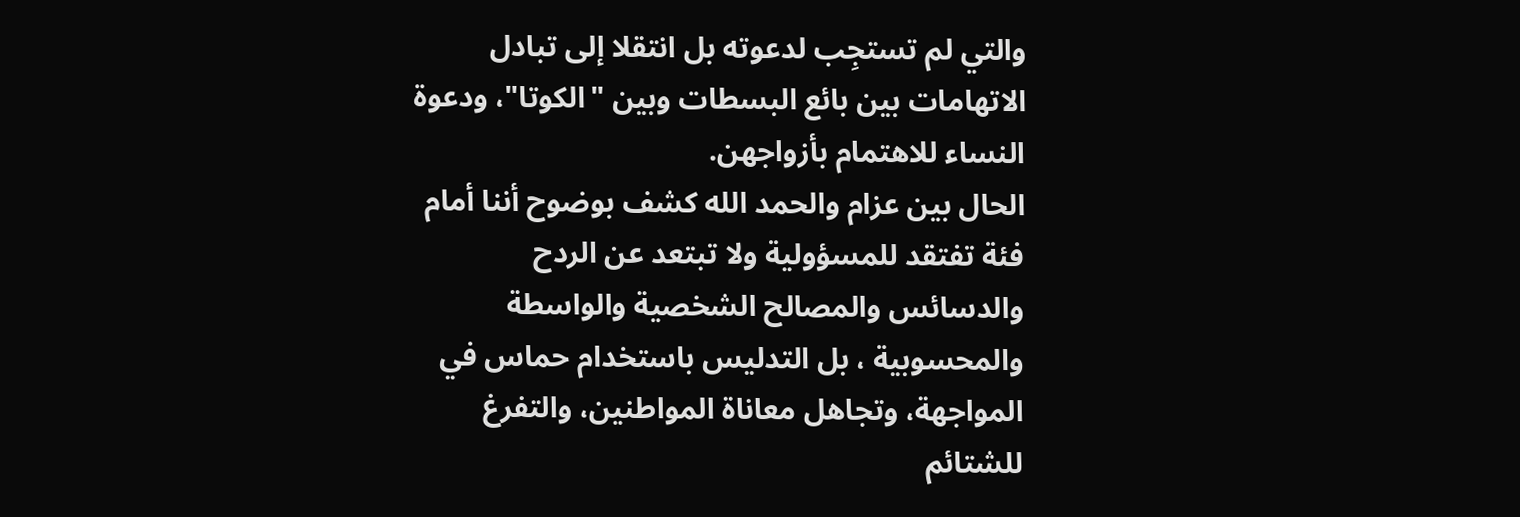والتي لم تستجِب لدعوته بل انتقلا إلى تبادل الاتهامات بين بائع البسطات وبين "الكوتا"، ودعوة النساء للاهتمام بأزواجهن.
الحال بين عزام والحمد الله كشف بوضوح أننا أمام فئة تفتقد للمسؤولية ولا تبتعد عن الردح والدسائس والمصالح الشخصية والواسطة والمحسوبية ، بل التدليس باستخدام حماس في المواجهة، وتجاهل معاناة المواطنين، والتفرغ للشتائم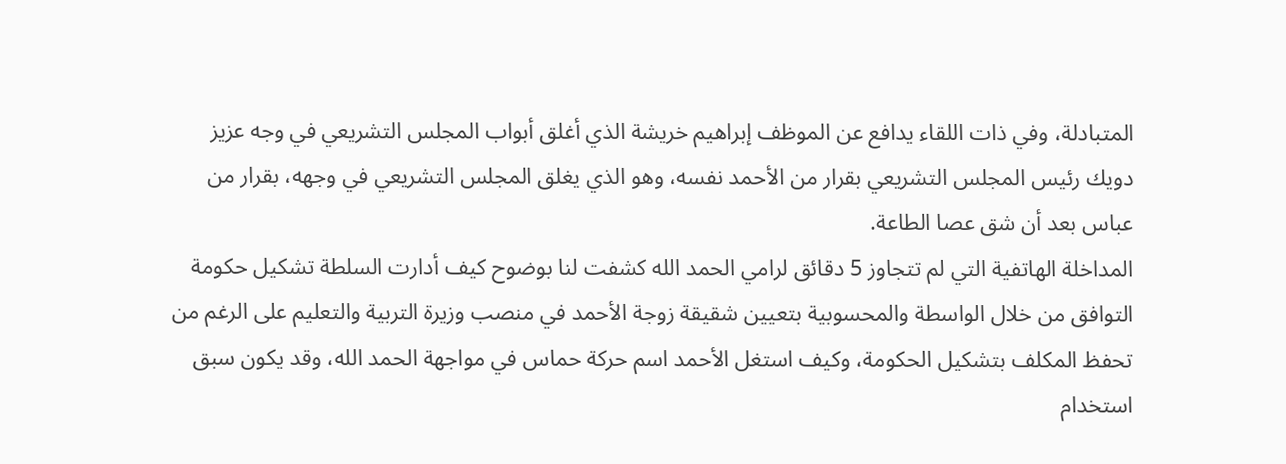المتبادلة، وفي ذات اللقاء يدافع عن الموظف إبراهيم خريشة الذي أغلق أبواب المجلس التشريعي في وجه عزيز دويك رئيس المجلس التشريعي بقرار من الأحمد نفسه، وهو الذي يغلق المجلس التشريعي في وجهه، بقرار من عباس بعد أن شق عصا الطاعة.
المداخلة الهاتفية التي لم تتجاوز 5 دقائق لرامي الحمد الله كشفت لنا بوضوح كيف أدارت السلطة تشكيل حكومة التوافق من خلال الواسطة والمحسوبية بتعيين شقيقة زوجة الأحمد في منصب وزيرة التربية والتعليم على الرغم من تحفظ المكلف بتشكيل الحكومة، وكيف استغل الأحمد اسم حركة حماس في مواجهة الحمد الله، وقد يكون سبق استخدام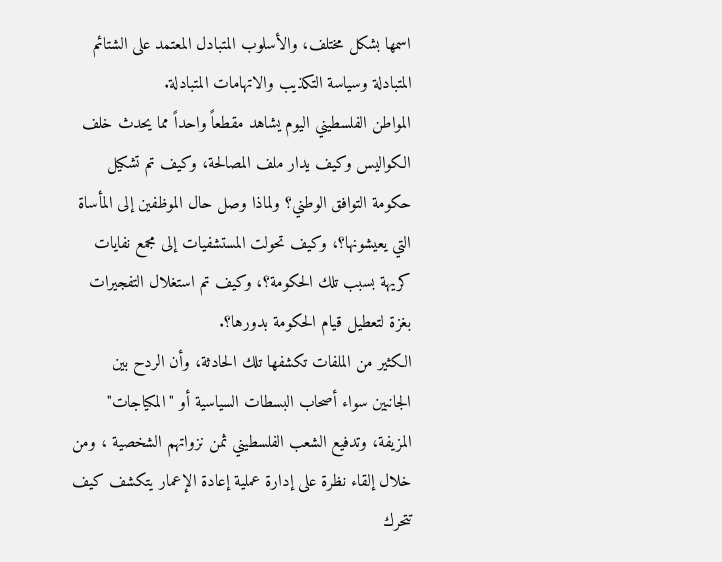اسمها بشكل مختلف، والأسلوب المتبادل المعتمد على الشتائم المتبادلة وسياسة التكذيب والاتهامات المتبادلة.
المواطن الفلسطيني اليوم يشاهد مقطعاً واحداً مما يحدث خلف الكواليس وكيف يدار ملف المصالحة، وكيف تم تشكيل حكومة التوافق الوطني؟ ولماذا وصل حال الموظفين إلى المأساة التي يعيشونها؟، وكيف تحولت المستشفيات إلى مجمع نفايات كريهة بسبب تلك الحكومة؟، وكيف تم استغلال التفجيرات بغزة لتعطيل قيام الحكومة بدورها؟.
الكثير من الملفات تكشفها تلك الحادثة، وأن الردح بين الجانبين سواء أصحاب البسطات السياسية أو "المكياجات" المزيفة، وتدفيع الشعب الفلسطيني ثمن نزواتهم الشخصية ، ومن خلال إلقاء نظرة على إدارة عملية إعادة الإعمار يتكشف كيف تتحرك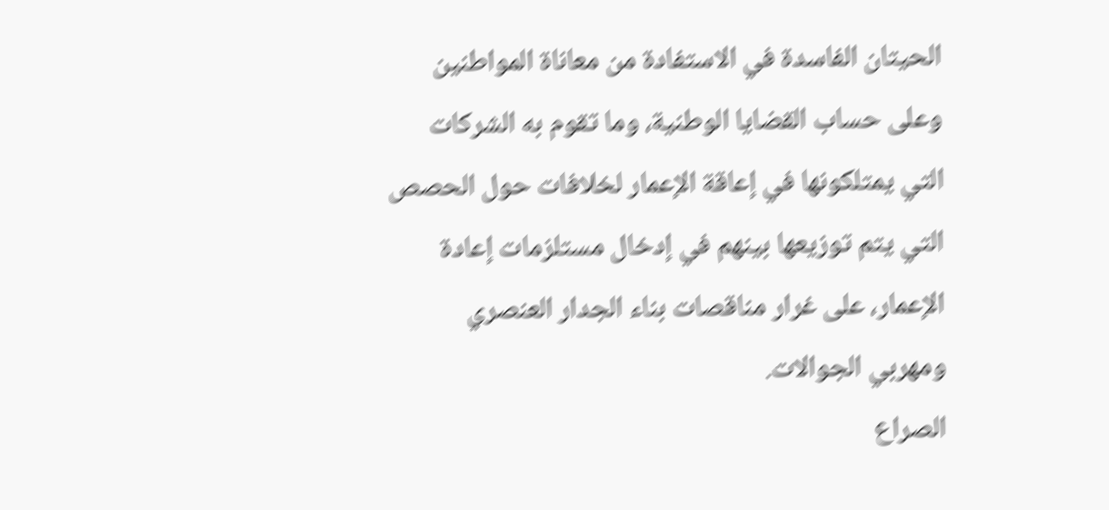الحيتان الفاسدة في الاستفادة من معاناة المواطنين وعلى حساب القضايا الوطنية، وما تقوم به الشركات التي يمتلكونها في إعاقة الإعمار لخلافات حول الحصص التي يتم توزيعها بينهم في إدخال مستلزمات إعادة الإعمار، على غرار مناقصات بناء الجدار العنصري ومهربي الجوالات.
الصراع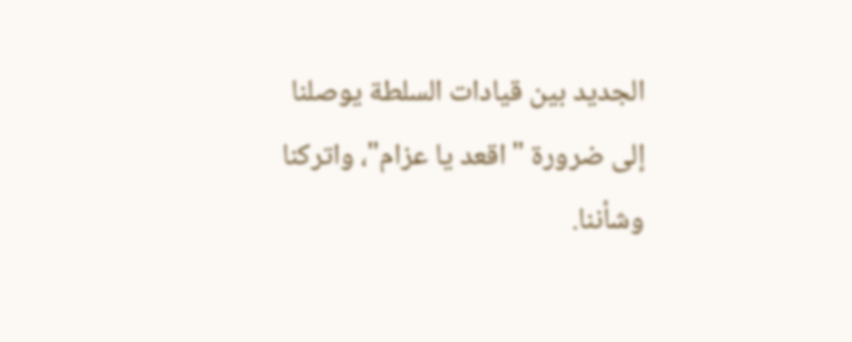الجديد بين قيادات السلطة يوصلنا إلى ضرورة "اقعد يا عزام"، واتركنا وشأننا.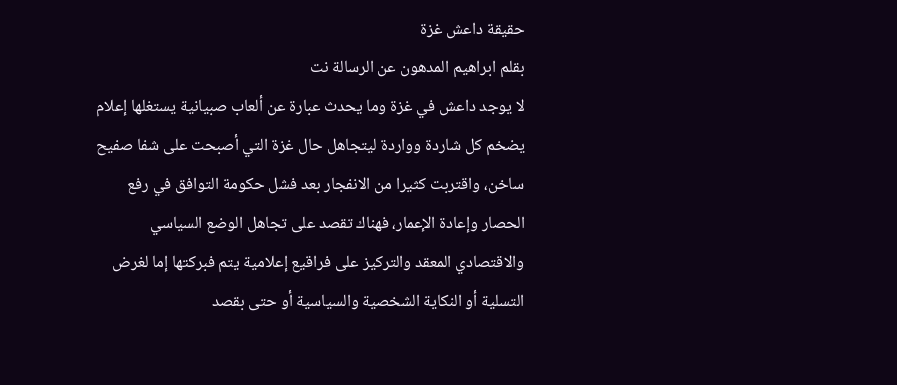حقيقة داعش غزة
بقلم ابراهيم المدهون عن الرسالة نت
لا يوجد داعش في غزة وما يحدث عبارة عن ألعاب صبيانية يستغلها إعلام يضخم كل شاردة وواردة ليتجاهل حال غزة التي أصبحت على شفا صفيح ساخن، واقتربت كثيرا من الانفجار بعد فشل حكومة التوافق في رفع الحصار وإعادة الإعمار، فهناك تقصد على تجاهل الوضع السياسي والاقتصادي المعقد والتركيز على فراقيع إعلامية يتم فبركتها إما لغرض التسلية أو النكاية الشخصية والسياسية أو حتى بقصد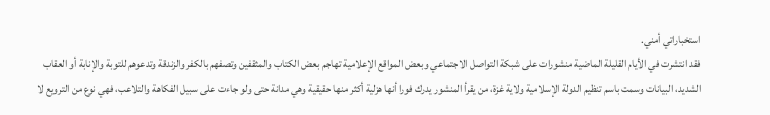استخباراتي أمني.
فقد انتشرت في الأيام القليلة الماضية منشورات على شبكة التواصل الاجتماعي وبعض المواقع الإعلامية تهاجم بعض الكتاب والمثقفين وتصفهم بالكفر والزندقة وتدعوهم للتوبة والإنابة أو العقاب الشديد، البيانات وسمت باسم تنظيم الدولة الإسلامية ولاية غزة، من يقرأ المنشور يدرك فورا أنها هزلية أكثر منها حقيقية وهي مدانة حتى ولو جاءت على سبيل الفكاهة والتلاعب، فهي نوع من الترويع لا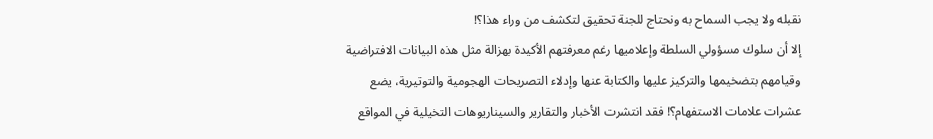نقبله ولا يجب السماح به ونحتاج للجنة تحقيق لتكشف من وراء هذا؟!
إلا أن سلوك مسؤولي السلطة وإعلاميها رغم معرفتهم الأكيدة بهزالة مثل هذه البيانات الافتراضية وقيامهم بتضخيمها والتركيز عليها والكتابة عنها وإدلاء التصريحات الهجومية والتوتيرية، يضع عشرات علامات الاستفهام؟! فقد انتشرت الأخبار والتقارير والسيناريوهات التخيلية في المواقع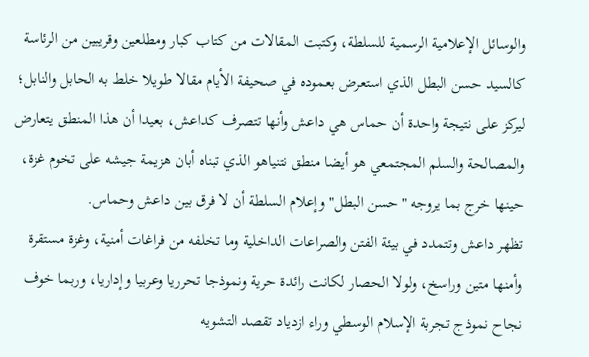والوسائل الإعلامية الرسمية للسلطة، وكتبت المقالات من كتاب كبار ومطلعين وقريبين من الرئاسة كالسيد حسن البطل الذي استعرض بعموده في صحيفة الأيام مقالا طويلا خلط به الحابل والنابل؛ ليركز على نتيجة واحدة أن حماس هي داعش وأنها تتصرف كداعش، بعيدا أن هذا المنطق يتعارض والمصالحة والسلم المجتمعي هو أيضا منطق نتنياهو الذي تبناه أبان هزيمة جيشه على تخوم غزة، حينها خرج بما يروجه "حسن البطل" وإعلام السلطة أن لا فرق بين داعش وحماس.
تظهر داعش وتتمدد في بيئة الفتن والصراعات الداخلية وما تخلفه من فراغات أمنية، وغزة مستقرة وأمنها متين وراسخ، ولولا الحصار لكانت رائدة حرية ونموذجا تحرريا وعربيا وإداريا، وربما خوف نجاح نموذج تجربة الإسلام الوسطي وراء ازدياد تقصد التشويه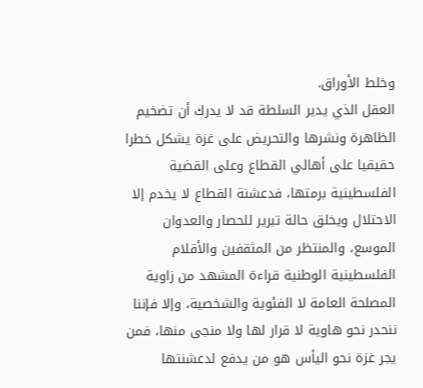وخلط الأوراق.
العقل الذي يدير السلطة قد لا يدرك أن تضخيم الظاهرة ونشرها والتحريض على غزة يشكل خطرا حقيقيا على أهالي القطاع وعلى القضية الفلسطينية برمتها، فدعشنة القطاع لا يخدم إلا الاحتلال ويخلق حالة تبرير للحصار والعدوان الموسع، والمنتظر من المثقفين والأقلام الفلسطينية الوطنية قراءة المشهد من زاوية المصلحة العامة لا الفئوية والشخصية، وإلا فإننا ننحدر نحو هاوية لا قرار لها ولا منجى منها، فمن يجر غزة نحو اليأس هو من يدفع لدعشنتها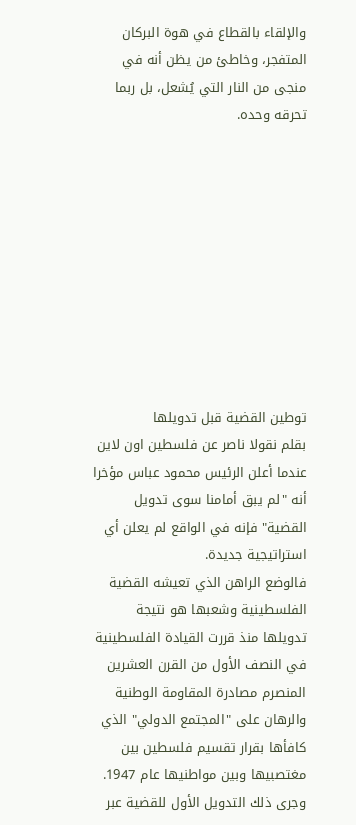والإلقاء بالقطاع في هوة البركان المتفجر، وخاطئ من يظن أنه في منجى من النار التي يُشعل، بل ربما تحرقه وحده.










توطين القضية قبل تدويلها
بقلم نقولا ناصر عن فلسطين اون لاين
عندما أعلن الرئيس محمود عباس مؤخرا أنه "لم يبق أمامنا سوى تدويل القضية" فإنه في الواقع لم يعلن أي استراتيجية جديدة.
فالوضع الراهن الذي تعيشه القضية الفلسطينية وشعبها هو نتيجة تدويلها منذ قررت القيادة الفلسطينية في النصف الأول من القرن العشرين المنصرم مصادرة المقاومة الوطنية والرهان على "المجتمع الدولي" الذي كافأها بقرار تقسيم فلسطين بين مغتصبيها وبين مواطنيها عام 1947.
وجرى ذلك التدويل الأول للقضية عبر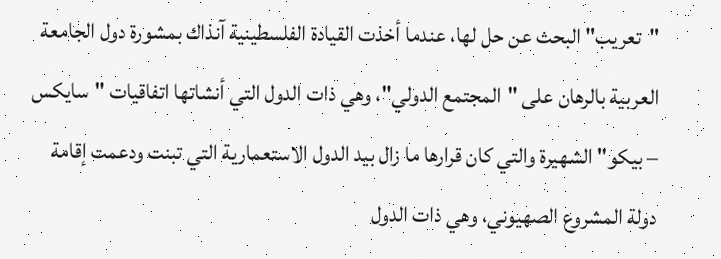"تعريب" البحث عن حل لها، عندما أخذت القيادة الفلسطينية آنذاك بمشورة دول الجامعة العربية بالرهان على "المجتمع الدولي"، وهي ذات الدول التي أنشاتها اتفاقيات "سايكس – بيكو" الشهيرة والتي كان قرارها ما زال بيد الدول الاستعمارية التي تبنت ودعمت إقامة دولة المشروع الصهيوني، وهي ذات الدول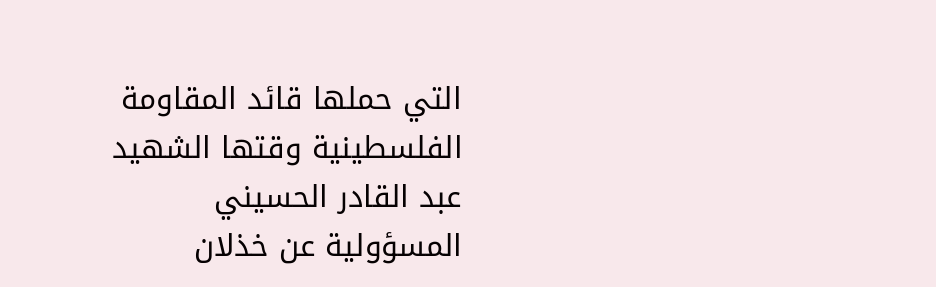التي حملها قائد المقاومة الفلسطينية وقتها الشهيد عبد القادر الحسيني المسؤولية عن خذلان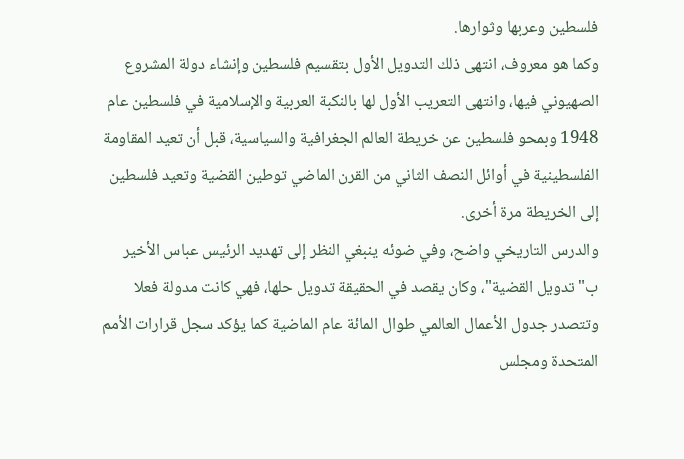فلسطين وعربها وثوارها.
وكما هو معروف، انتهى ذلك التدويل الأول بتقسيم فلسطين وإنشاء دولة المشروع الصهيوني فيها، وانتهى التعريب الأول لها بالنكبة العربية والإسلامية في فلسطين عام 1948 وبمحو فلسطين عن خريطة العالم الجغرافية والسياسية، قبل أن تعيد المقاومة الفلسطينية في أوائل النصف الثاني من القرن الماضي توطين القضية وتعيد فلسطين إلى الخريطة مرة أخرى.
والدرس التاريخي واضح، وفي ضوئه ينبغي النظر إلى تهديد الرئيس عباس الأخير ب"تدويل القضية"، وكان يقصد في الحقيقة تدويل حلها، فهي كانت مدولة فعلا وتتصدر جدول الأعمال العالمي طوال المائة عام الماضية كما يؤكد سجل قرارات الأمم المتحدة ومجلس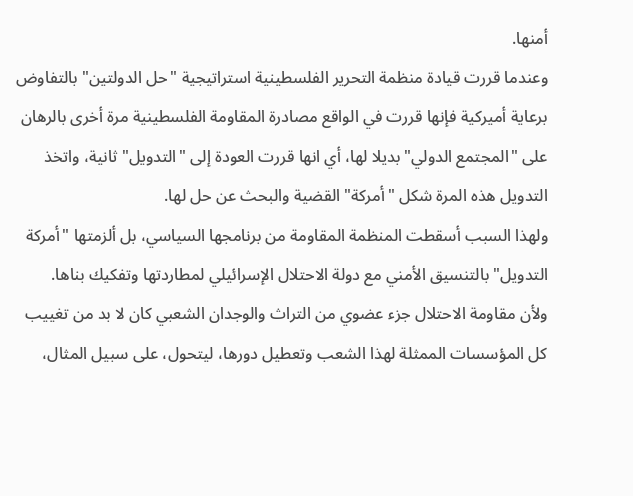أمنها.
وعندما قررت قيادة منظمة التحرير الفلسطينية استراتيجية "حل الدولتين" بالتفاوض برعاية أميركية فإنها قررت في الواقع مصادرة المقاومة الفلسطينية مرة أخرى بالرهان على "المجتمع الدولي" بديلا لها، أي انها قررت العودة إلى "التدويل" ثانية، واتخذ التدويل هذه المرة شكل "أمركة" القضية والبحث عن حل لها.
ولهذا السبب أسقطت المنظمة المقاومة من برنامجها السياسي، بل ألزمتها "أمركة التدويل" بالتنسيق الأمني مع دولة الاحتلال الإسرائيلي لمطاردتها وتفكيك بناها.
ولأن مقاومة الاحتلال جزء عضوي من التراث والوجدان الشعبي كان لا بد من تغييب كل المؤسسات الممثلة لهذا الشعب وتعطيل دورها، ليتحول، على سبيل المثال،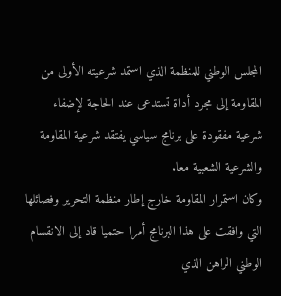المجلس الوطني للمنظمة الذي استمد شرعيته الأولى من المقاومة إلى مجرد أداة تستدعى عند الحاجة لإضفاء شرعية مفقودة على برنامج سياسي يفتقد شرعية المقاومة والشرعية الشعبية معا.
وكان استمرار المقاومة خارج إطار منظمة التحرير وفصائلها التي وافقت على هذا البرنامج أمرا حتميا قاد إلى الانقسام الوطني الراهن الذي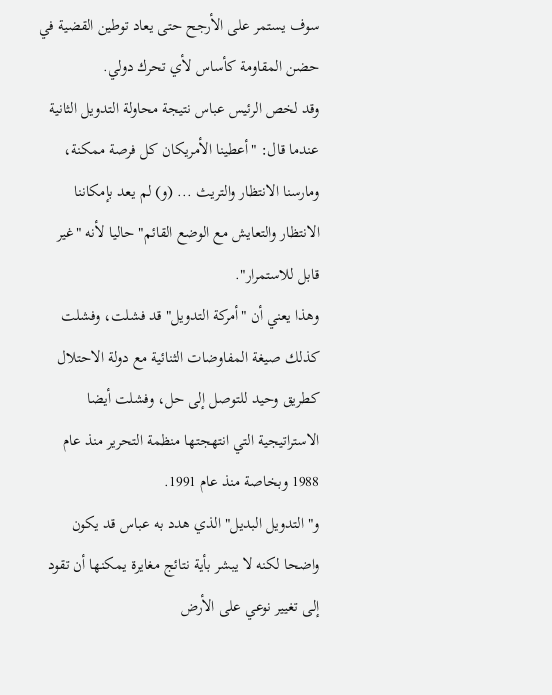سوف يستمر على الأرجح حتى يعاد توطين القضية في حضن المقاومة كأساس لأي تحرك دولي.
وقد لخص الرئيس عباس نتيجة محاولة التدويل الثانية عندما قال: "أعطينا الأمريكان كل فرصة ممكنة، ومارسنا الانتظار والتريث ... (و) لم يعد بإمكاننا الانتظار والتعايش مع الوضع القائم" حاليا لأنه "غير قابل للاستمرار".
وهذا يعني أن "أمركة التدويل" قد فشلت، وفشلت كذلك صيغة المفاوضات الثنائية مع دولة الاحتلال كطريق وحيد للتوصل إلى حل، وفشلت أيضا الاستراتيجية التي انتهجتها منظمة التحرير منذ عام 1988 وبخاصة منذ عام 1991.
و"التدويل البديل" الذي هدد به عباس قد يكون واضحا لكنه لا يبشر بأية نتائج مغايرة يمكنها أن تقود إلى تغيير نوعي على الأرض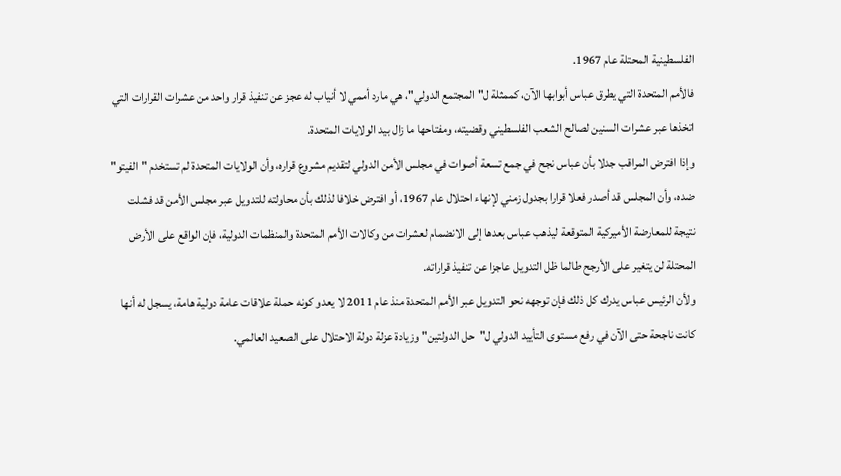الفلسطينية المحتلة عام 1967.
فالأمم المتحدة التي يطرق عباس أبوابها الآن، كممثلة ل"المجتمع الدولي"، هي مارد أممي لا أنياب له عجز عن تنفيذ قرار واحد من عشرات القرارات التي اتخذها عبر عشرات السنين لصالح الشعب الفلسطيني وقضيته، ومفتاحها ما زال بيد الولايات المتحدة.
وإذا افترض المراقب جدلا بأن عباس نجح في جمع تسعة أصوات في مجلس الأمن الدولي لتقديم مشروع قراره، وأن الولايات المتحدة لم تستخدم "الفيتو" ضده، وأن المجلس قد أصدر فعلا قرارا بجدول زمني لإنهاء احتلال عام 1967، أو افترض خلافا لذلك بأن محاولته للتدويل عبر مجلس الأمن قد فشلت نتيجة للمعارضة الأميركية المتوقعة ليذهب عباس بعدها إلى الانضمام لعشرات من وكالات الأمم المتحدة والمنظمات الدولية، فإن الواقع على الأرض المحتلة لن يتغير على الأرجح طالما ظل التدويل عاجزا عن تنفيذ قراراته.
ولأن الرئيس عباس يدرك كل ذلك فإن توجهه نحو التدويل عبر الأمم المتحدة منذ عام 2011 لا يعدو كونه حملة علاقات عامة دولية هامة، يسجل له أنها كانت ناجحة حتى الآن في رفع مستوى التأييد الدولي ل"حل الدولتين" وزيادة عزلة دولة الاحتلال على الصعيد العالمي.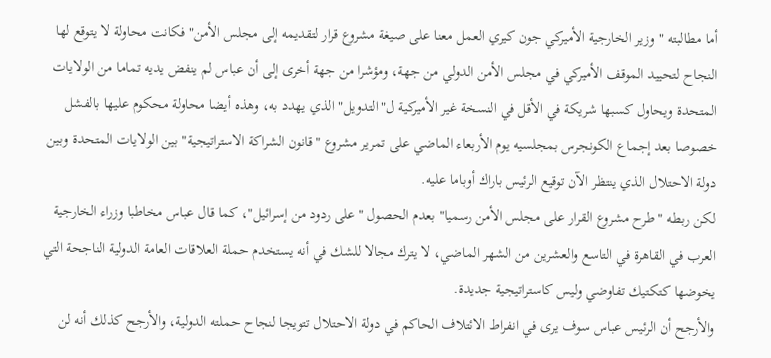أما مطالبته "وزير الخارجية الأميركي جون كيري العمل معنا على صيغة مشروع قرار لتقديمه إلى مجلس الأمن" فكانت محاولة لا يتوقع لها النجاح لتحييد الموقف الأميركي في مجلس الأمن الدولي من جهة، ومؤشرا من جهة أخرى إلى أن عباس لم ينفض يديه تماما من الولايات المتحدة ويحاول كسبها شريكة في الأقل في النسخة غير الأميركية ل"التدويل" الذي يهدد به، وهذه أيضا محاولة محكوم عليها بالفشل خصوصا بعد إجماع الكونجرس بمجلسيه يوم الأربعاء الماضي على تمرير مشروع "قانون الشراكة الاستراتيجية" بين الولايات المتحدة وبين دولة الاحتلال الذي ينتظر الآن توقيع الرئيس باراك أوباما عليه.
لكن ربطه "طرح مشروع القرار على مجلس الأمن رسميا" بعدم الحصول "على ردود من إسرائيل"، كما قال عباس مخاطبا وزراء الخارجية العرب في القاهرة في التاسع والعشرين من الشهر الماضي، لا يترك مجالا للشك في أنه يستخدم حملة العلاقات العامة الدولية الناجحة التي يخوضها كتكتيك تفاوضي وليس كاستراتيجية جديدة.
والأرجح أن الرئيس عباس سوف يرى في انفراط الائتلاف الحاكم في دولة الاحتلال تتويجا لنجاح حملته الدولية، والأرجح كذلك أنه لن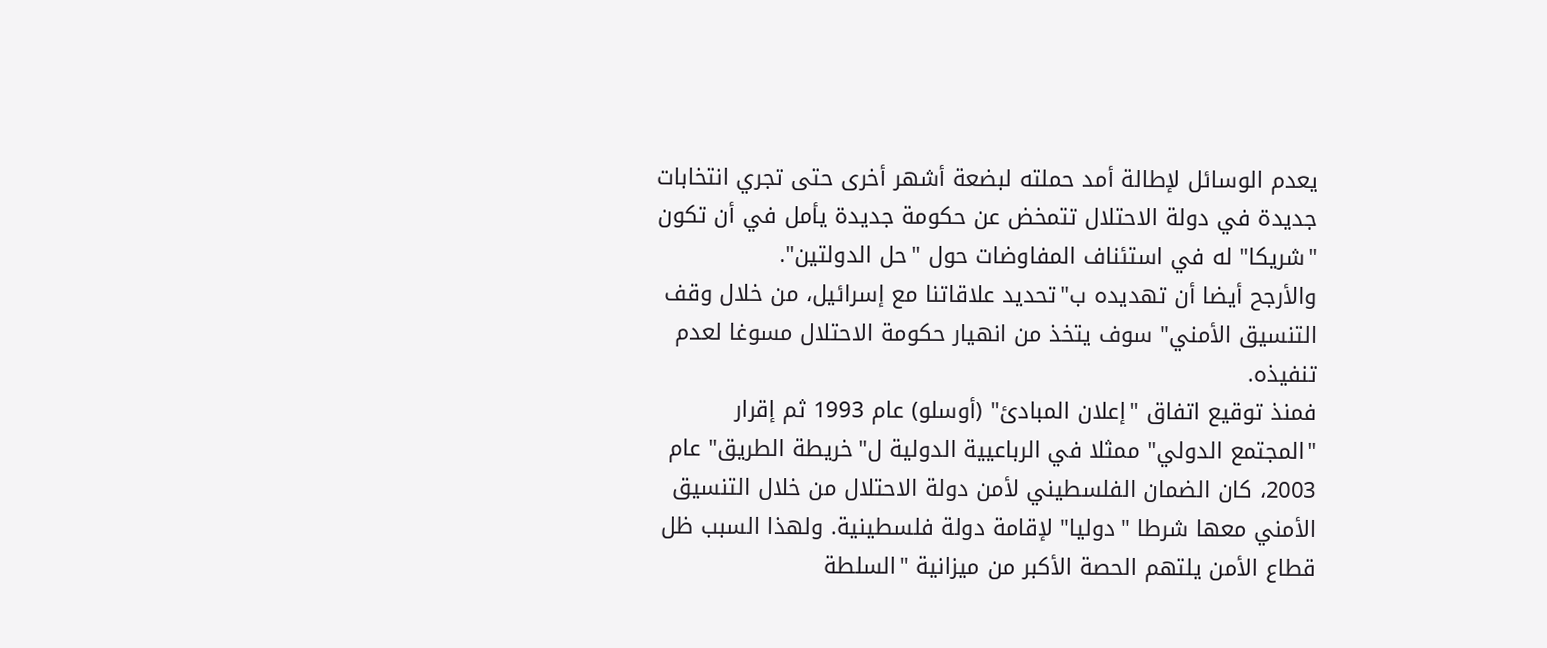يعدم الوسائل لإطالة أمد حملته لبضعة أشهر أخرى حتى تجري انتخابات جديدة في دولة الاحتلال تتمخض عن حكومة جديدة يأمل في أن تكون "شريكا" له في استئناف المفاوضات حول "حل الدولتين".
والأرجح أيضا أن تهديده ب"تحديد علاقاتنا مع إسرائيل، من خلال وقف التنسيق الأمني" سوف يتخذ من انهيار حكومة الاحتلال مسوغا لعدم تنفيذه.
فمنذ توقيع اتفاق "إعلان المبادئ" (أوسلو) عام 1993 ثم إقرار "المجتمع الدولي" ممثلا في الرباعيية الدولية ل"خريطة الطريق" عام 2003، كان الضمان الفلسطيني لأمن دولة الاحتلال من خلال التنسيق الأمني معها شرطا "دوليا" لإقامة دولة فلسطينية. ولهذا السبب ظل قطاع الأمن يلتهم الحصة الأكبر من ميزانية "السلطة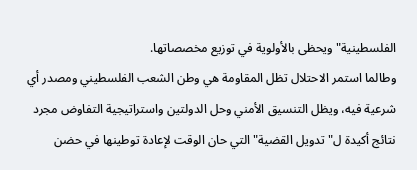الفلسطينية" ويحظى بالأولوية في توزيع مخصصاتها.
وطالما استمر الاحتلال تظل المقاومة هي وطن الشعب الفلسطيني ومصدر أي شرعية فيه، ويظل التنسيق الأمني وحل الدولتين واستراتيجية التفاوض مجرد نتائج أكيدة ل"تدويل القضية" التي حان الوقت لإعادة توطينها في حضن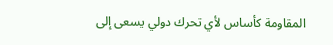المقاومة كأساس لأي تحرك دولي يسعى إلى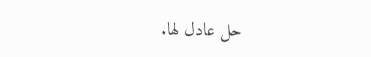حل عادل لها.